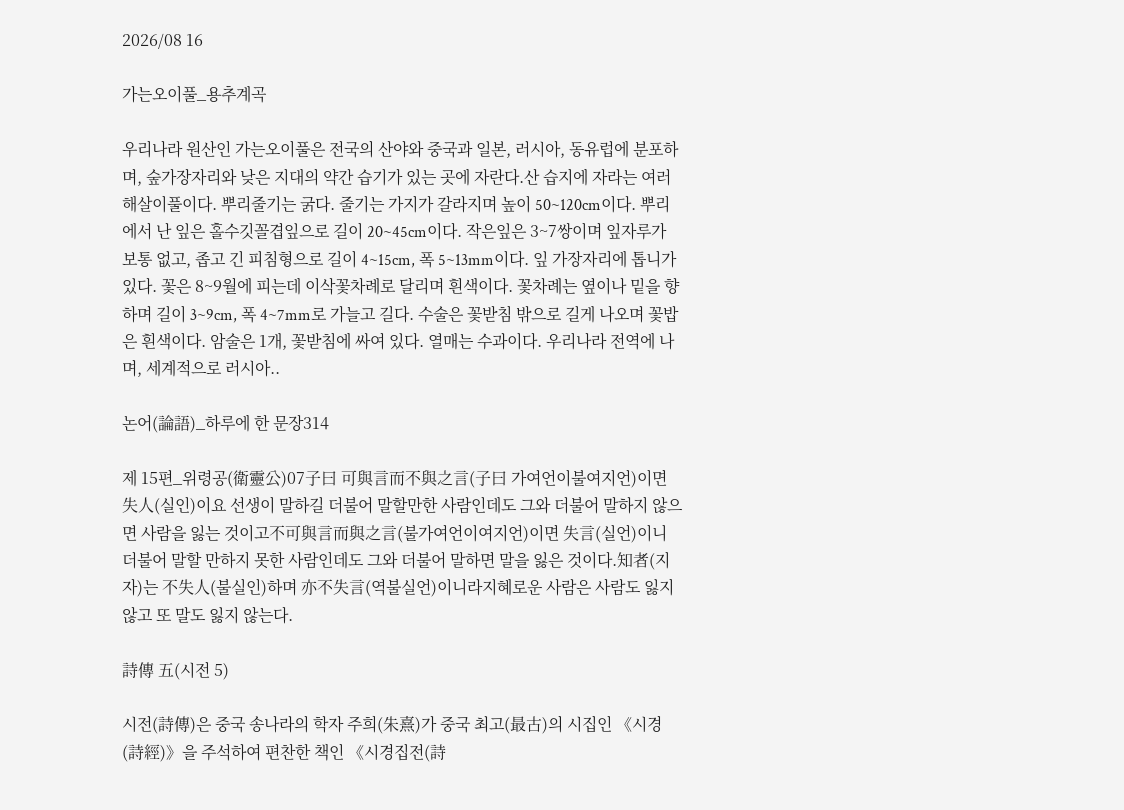2026/08 16

가는오이풀_용추계곡

우리나라 원산인 가는오이풀은 전국의 산야와 중국과 일본, 러시아, 동유럽에 분포하며, 숲가장자리와 낮은 지대의 약간 습기가 있는 곳에 자란다.산 습지에 자라는 여러해살이풀이다. 뿌리줄기는 굵다. 줄기는 가지가 갈라지며 높이 50~120cm이다. 뿌리에서 난 잎은 홀수깃꼴겹잎으로 길이 20~45cm이다. 작은잎은 3~7쌍이며 잎자루가 보통 없고, 좁고 긴 피침형으로 길이 4~15cm, 폭 5~13mm이다. 잎 가장자리에 톱니가 있다. 꽃은 8~9월에 피는데 이삭꽃차례로 달리며 흰색이다. 꽃차례는 옆이나 밑을 향하며 길이 3~9cm, 폭 4~7mm로 가늘고 길다. 수술은 꽃받침 밖으로 길게 나오며 꽃밥은 흰색이다. 암술은 1개, 꽃받침에 싸여 있다. 열매는 수과이다. 우리나라 전역에 나며, 세계적으로 러시아..

논어(論語)_하루에 한 문장314

제 15편_위령공(衛靈公)07子曰 可與言而不與之言(子曰 가여언이불여지언)이면 失人(실인)이요 선생이 말하길 더불어 말할만한 사람인데도 그와 더불어 말하지 않으면 사람을 잃는 것이고不可與言而與之言(불가여언이여지언)이면 失言(실언)이니 더불어 말할 만하지 못한 사람인데도 그와 더불어 말하면 말을 잃은 것이다.知者(지자)는 不失人(불실인)하며 亦不失言(역불실언)이니라지혜로운 사람은 사람도 잃지 않고 또 말도 잃지 않는다.

詩傳 五(시전 5)

시전(詩傳)은 중국 송나라의 학자 주희(朱熹)가 중국 최고(最古)의 시집인 《시경(詩經)》을 주석하여 편찬한 책인 《시경집전(詩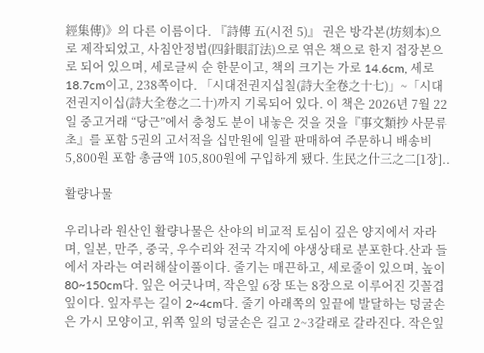經集傳)》의 다른 이름이다. 『詩傳 五(시전 5)』 권은 방각본(坊刻本)으로 제작되었고, 사침안정법(四針眼訂法)으로 엮은 책으로 한지 접장본으로 되어 있으며, 세로글씨 순 한문이고, 책의 크기는 가로 14.6cm, 세로 18.7cm이고, 238쪽이다. 「시대전권지십칠(詩大全卷之十七)」~「시대전권지이십(詩大全卷之二十)까지 기록되어 있다. 이 책은 2026년 7월 22일 중고거래 “당근”에서 충청도 분이 내놓은 것을 것을『事文類抄 사문류초』를 포함 5권의 고서적을 십만원에 일괄 판매하여 주문하니 배송비 5,800원 포함 총금액 105,800원에 구입하게 됐다. 生民之什三之二[1장]..

활량나물

우리나라 원산인 활량나물은 산야의 비교적 토심이 깊은 양지에서 자라며, 일본, 만주, 중국, 우수리와 전국 각지에 야생상태로 분포한다.산과 들에서 자라는 여러해살이풀이다. 줄기는 매끈하고, 세로줄이 있으며, 높이 80~150cm다. 잎은 어긋나며, 작은잎 6장 또는 8장으로 이루어진 깃꼴겹잎이다. 잎자루는 길이 2~4cm다. 줄기 아래쪽의 잎끝에 발달하는 덩굴손은 가시 모양이고, 위쪽 잎의 덩굴손은 길고 2~3갈래로 갈라진다. 작은잎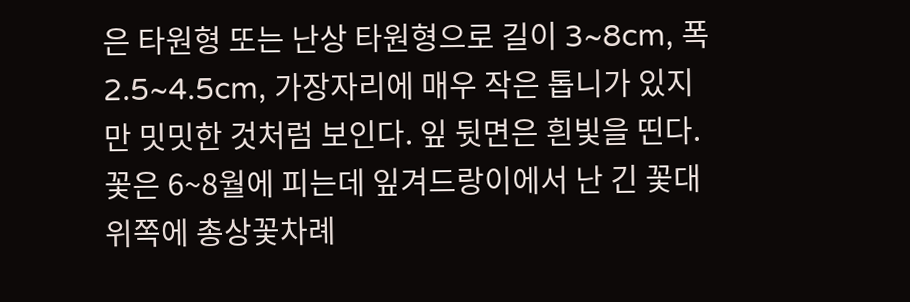은 타원형 또는 난상 타원형으로 길이 3~8cm, 폭 2.5~4.5cm, 가장자리에 매우 작은 톱니가 있지만 밋밋한 것처럼 보인다. 잎 뒷면은 흰빛을 띤다. 꽃은 6~8월에 피는데 잎겨드랑이에서 난 긴 꽃대 위쪽에 총상꽃차례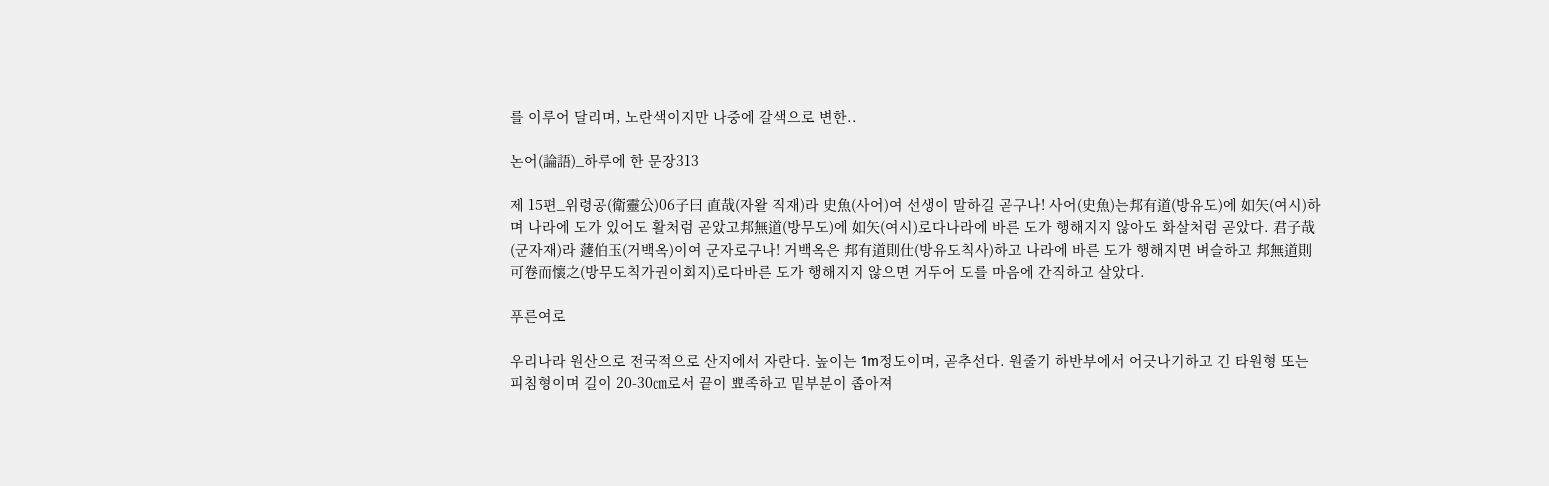를 이루어 달리며, 노란색이지만 나중에 갈색으로 변한..

논어(論語)_하루에 한 문장313

제 15편_위령공(衛靈公)06子曰 直哉(자왈 직재)라 史魚(사어)여 선생이 말하길 곧구나! 사어(史魚)는邦有道(방유도)에 如矢(여시)하며 나라에 도가 있어도 활처럼 곧았고邦無道(방무도)에 如矢(여시)로다나라에 바른 도가 행해지지 않아도 화살처럼 곧았다. 君子哉(군자재)라 蘧伯玉(거백옥)이여 군자로구나! 거백옥은 邦有道則仕(방유도칙사)하고 나라에 바른 도가 행해지면 벼슬하고 邦無道則可卷而懷之(방무도칙가권이회지)로다바른 도가 행해지지 않으면 거두어 도를 마음에 간직하고 살았다.

푸른여로

우리나라 원산으로 전국적으로 산지에서 자란다. 높이는 1m정도이며, 곧추선다. 원줄기 하반부에서 어긋나기하고 긴 타원형 또는 피침형이며 길이 20-30㎝로서 끝이 뾰족하고 밑부분이 좁아져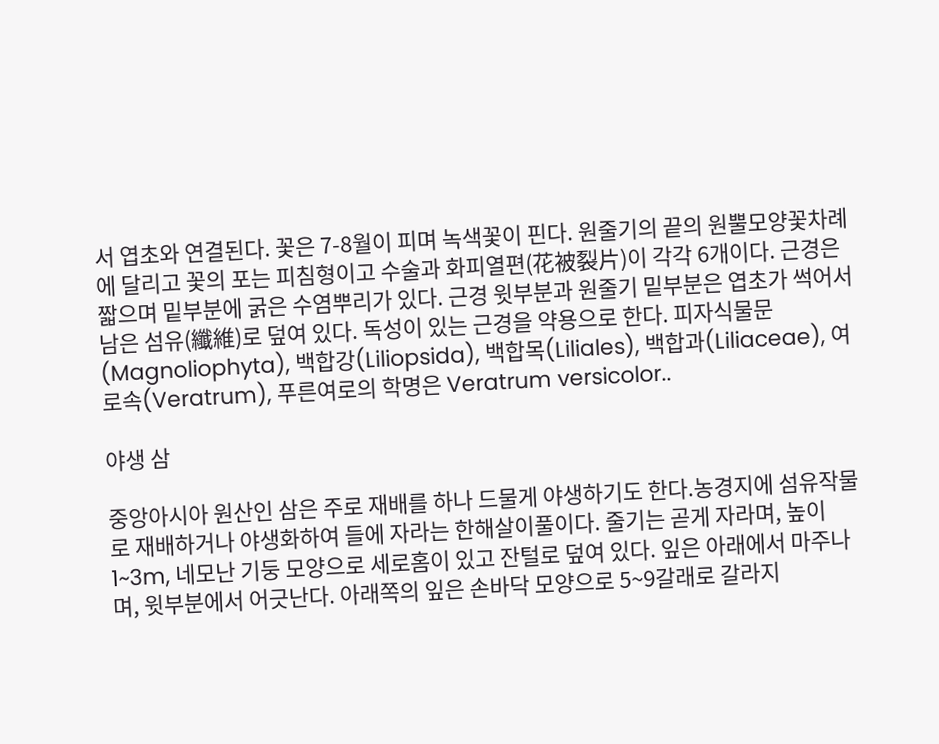서 엽초와 연결된다. 꽃은 7-8월이 피며 녹색꽃이 핀다. 원줄기의 끝의 원뿔모양꽃차례에 달리고 꽃의 포는 피침형이고 수술과 화피열편(花被裂片)이 각각 6개이다. 근경은 짧으며 밑부분에 굵은 수염뿌리가 있다. 근경 윗부분과 원줄기 밑부분은 엽초가 썩어서 남은 섬유(纖維)로 덮여 있다. 독성이 있는 근경을 약용으로 한다. 피자식물문(Magnoliophyta), 백합강(Liliopsida), 백합목(Liliales), 백합과(Liliaceae), 여로속(Veratrum), 푸른여로의 학명은 Veratrum versicolor..

야생 삼

중앙아시아 원산인 삼은 주로 재배를 하나 드물게 야생하기도 한다.농경지에 섬유작물로 재배하거나 야생화하여 들에 자라는 한해살이풀이다. 줄기는 곧게 자라며, 높이 1~3m, 네모난 기둥 모양으로 세로홈이 있고 잔털로 덮여 있다. 잎은 아래에서 마주나며, 윗부분에서 어긋난다. 아래쪽의 잎은 손바닥 모양으로 5~9갈래로 갈라지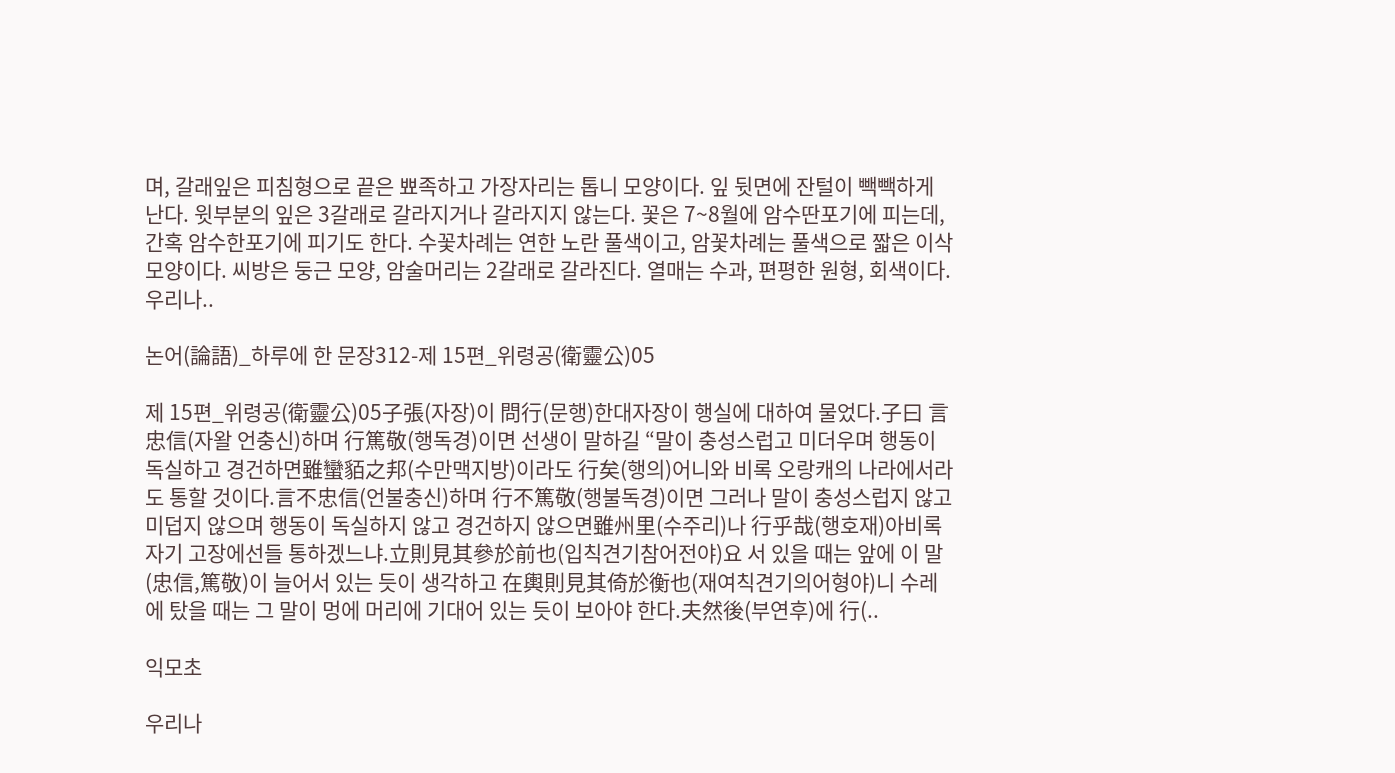며, 갈래잎은 피침형으로 끝은 뾰족하고 가장자리는 톱니 모양이다. 잎 뒷면에 잔털이 빽빽하게 난다. 윗부분의 잎은 3갈래로 갈라지거나 갈라지지 않는다. 꽃은 7~8월에 암수딴포기에 피는데, 간혹 암수한포기에 피기도 한다. 수꽃차례는 연한 노란 풀색이고, 암꽃차례는 풀색으로 짧은 이삭 모양이다. 씨방은 둥근 모양, 암술머리는 2갈래로 갈라진다. 열매는 수과, 편평한 원형, 회색이다. 우리나..

논어(論語)_하루에 한 문장312-제 15편_위령공(衛靈公)05

제 15편_위령공(衛靈公)05子張(자장)이 問行(문행)한대자장이 행실에 대하여 물었다.子曰 言忠信(자왈 언충신)하며 行篤敬(행독경)이면 선생이 말하길 “말이 충성스럽고 미더우며 행동이 독실하고 경건하면雖蠻貊之邦(수만맥지방)이라도 行矣(행의)어니와 비록 오랑캐의 나라에서라도 통할 것이다.言不忠信(언불충신)하며 行不篤敬(행불독경)이면 그러나 말이 충성스럽지 않고 미덥지 않으며 행동이 독실하지 않고 경건하지 않으면雖州里(수주리)나 行乎哉(행호재)아비록 자기 고장에선들 통하겠느냐.立則見其參於前也(입칙견기참어전야)요 서 있을 때는 앞에 이 말(忠信,篤敬)이 늘어서 있는 듯이 생각하고 在輿則見其倚於衡也(재여칙견기의어형야)니 수레에 탔을 때는 그 말이 멍에 머리에 기대어 있는 듯이 보아야 한다.夫然後(부연후)에 行(..

익모초

우리나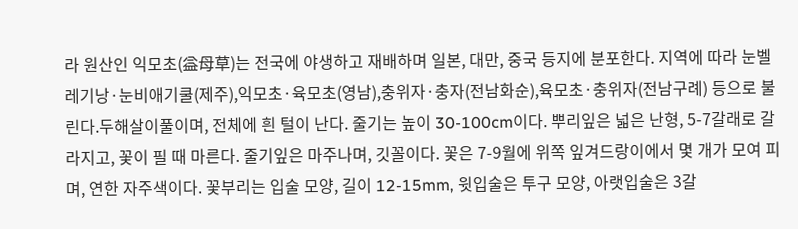라 원산인 익모초(益母草)는 전국에 야생하고 재배하며 일본, 대만, 중국 등지에 분포한다. 지역에 따라 눈벨레기낭·눈비애기쿨(제주),익모초·육모초(영남),충위자·충자(전남화순),육모초·충위자(전남구례) 등으로 불린다.두해살이풀이며, 전체에 흰 털이 난다. 줄기는 높이 30-100cm이다. 뿌리잎은 넓은 난형, 5-7갈래로 갈라지고, 꽃이 필 때 마른다. 줄기잎은 마주나며, 깃꼴이다. 꽃은 7-9월에 위쪽 잎겨드랑이에서 몇 개가 모여 피며, 연한 자주색이다. 꽃부리는 입술 모양, 길이 12-15mm, 윗입술은 투구 모양, 아랫입술은 3갈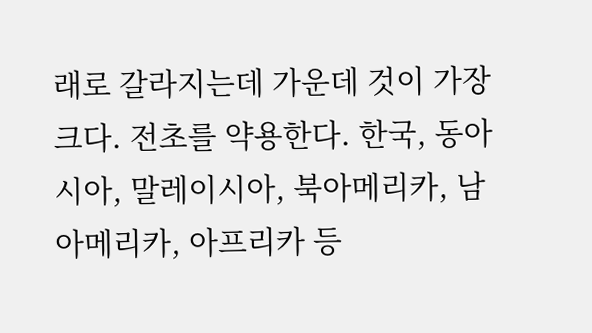래로 갈라지는데 가운데 것이 가장 크다. 전초를 약용한다. 한국, 동아시아, 말레이시아, 북아메리카, 남아메리카, 아프리카 등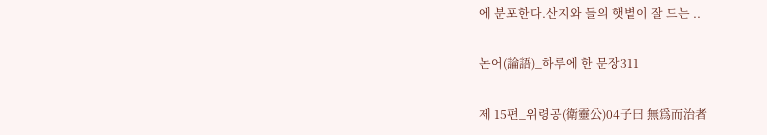에 분포한다.산지와 들의 햇볕이 잘 드는 ..

논어(論語)_하루에 한 문장311

제 15편_위령공(衛靈公)04子曰 無爲而治者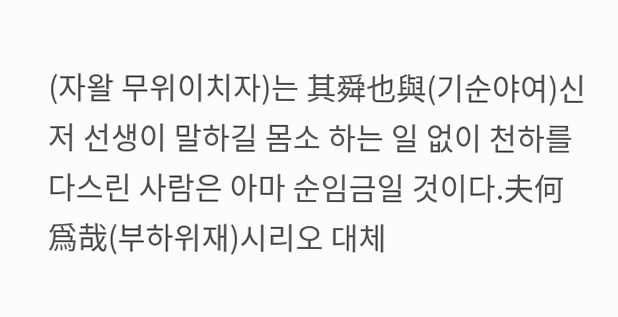(자왈 무위이치자)는 其舜也與(기순야여)신저 선생이 말하길 몸소 하는 일 없이 천하를 다스린 사람은 아마 순임금일 것이다.夫何爲哉(부하위재)시리오 대체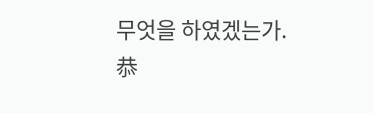무엇을 하였겠는가. 恭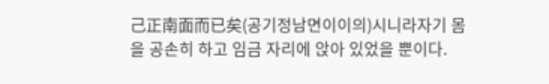己正南面而已矣(공기정남면이이의)시니라자기 몸을 공손히 하고 임금 자리에 앉아 있었을 뿐이다.